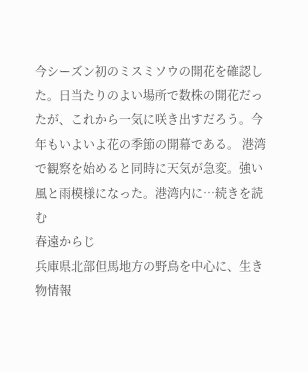今シーズン初のミスミソウの開花を確認した。日当たりのよい場所で数株の開花だったが、これから一気に咲き出すだろう。今年もいよいよ花の季節の開幕である。 港湾で観察を始めると同時に天気が急変。強い風と雨模様になった。港湾内に…続きを読む
春遠からじ
兵庫県北部但馬地方の野鳥を中心に、生き物情報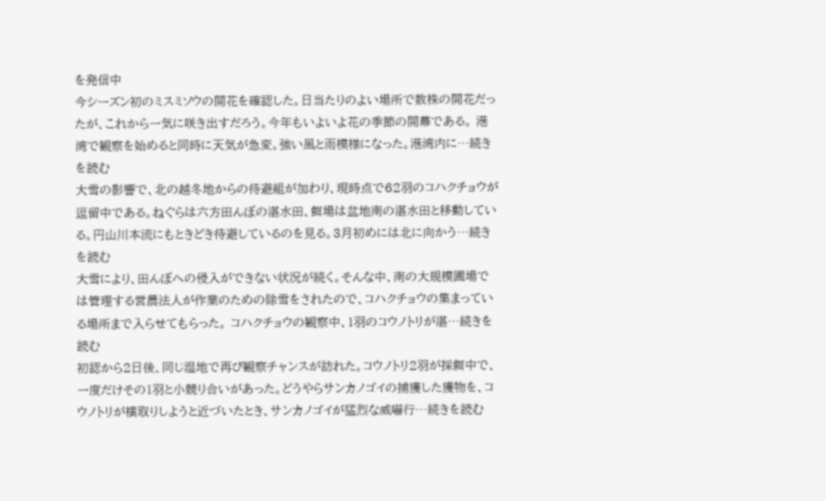を発信中
今シーズン初のミスミソウの開花を確認した。日当たりのよい場所で数株の開花だったが、これから一気に咲き出すだろう。今年もいよいよ花の季節の開幕である。 港湾で観察を始めると同時に天気が急変。強い風と雨模様になった。港湾内に…続きを読む
大雪の影響で、北の越冬地からの待避組が加わり、現時点で62羽のコハクチョウが逗留中である。ねぐらは六方田んぼの湛水田、餌場は盆地南の湛水田と移動している。円山川本流にもときどき待避しているのを見る。3月初めには北に向かう…続きを読む
大雪により、田んぼへの侵入ができない状況が続く。そんな中、南の大規模圃場では管理する営農法人が作業のための除雪をされたので、コハクチョウの集まっている場所まで入らせてもらった。 コハクチョウの観察中、1羽のコウノトリが湛…続きを読む
初認から2日後、同じ湿地で再び観察チャンスが訪れた。コウノトリ2羽が採餌中で、一度だけその1羽と小競り合いがあった。どうやらサンカノゴイの捕獲した獲物を、コウノトリが横取りしようと近づいたとき、サンカノゴイが猛烈な威嚇行…続きを読む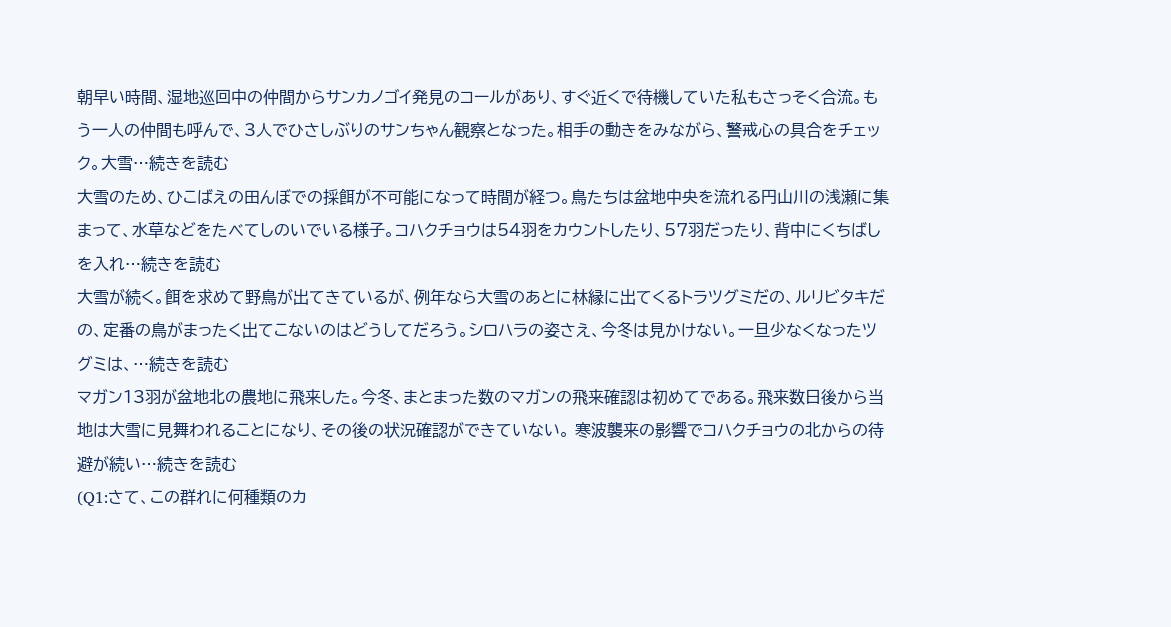朝早い時間、湿地巡回中の仲間からサンカノゴイ発見のコールがあり、すぐ近くで待機していた私もさっそく合流。もう一人の仲間も呼んで、3人でひさしぶりのサンちゃん観察となった。相手の動きをみながら、警戒心の具合をチェック。大雪…続きを読む
大雪のため、ひこばえの田んぼでの採餌が不可能になって時間が経つ。鳥たちは盆地中央を流れる円山川の浅瀬に集まって、水草などをたべてしのいでいる様子。コハクチョウは54羽をカウントしたり、57羽だったり、背中にくちばしを入れ…続きを読む
大雪が続く。餌を求めて野鳥が出てきているが、例年なら大雪のあとに林縁に出てくるトラツグミだの、ルリビタキだの、定番の鳥がまったく出てこないのはどうしてだろう。シロハラの姿さえ、今冬は見かけない。一旦少なくなったツグミは、…続きを読む
マガン13羽が盆地北の農地に飛来した。今冬、まとまった数のマガンの飛来確認は初めてである。飛来数日後から当地は大雪に見舞われることになり、その後の状況確認ができていない。 寒波襲来の影響でコハクチョウの北からの待避が続い…続きを読む
(Q1:さて、この群れに何種類のカ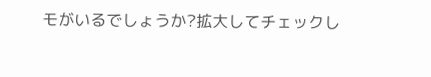モがいるでしょうか?拡大してチェックし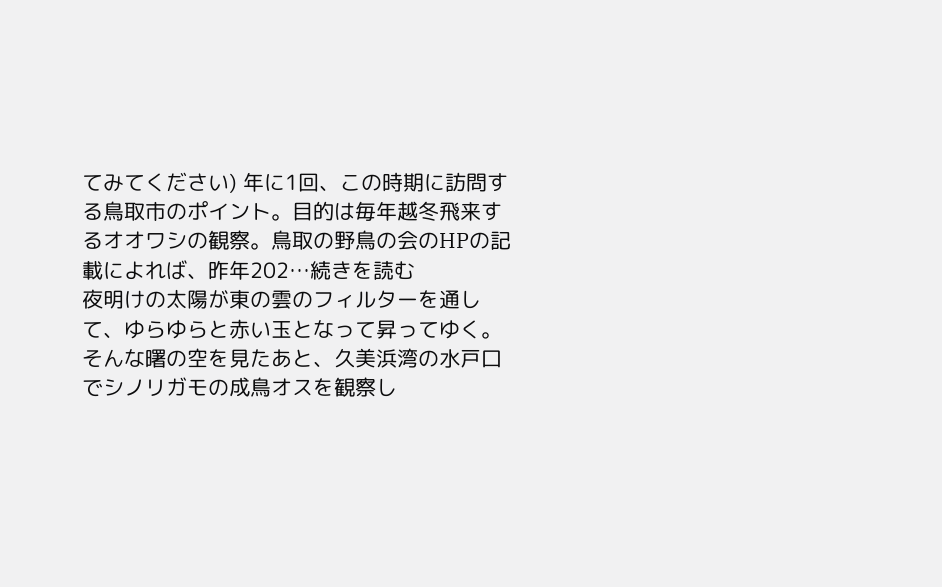てみてください) 年に1回、この時期に訪問する鳥取市のポイント。目的は毎年越冬飛来するオオワシの観察。鳥取の野鳥の会のHPの記載によれば、昨年202…続きを読む
夜明けの太陽が東の雲のフィルターを通して、ゆらゆらと赤い玉となって昇ってゆく。そんな曙の空を見たあと、久美浜湾の水戸口でシノリガモの成鳥オスを観察し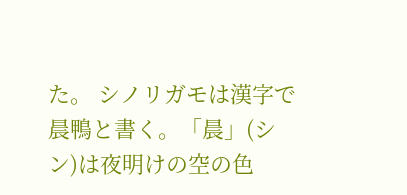た。 シノリガモは漢字で晨鴨と書く。「晨」(シン)は夜明けの空の色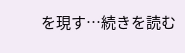を現す…続きを読む